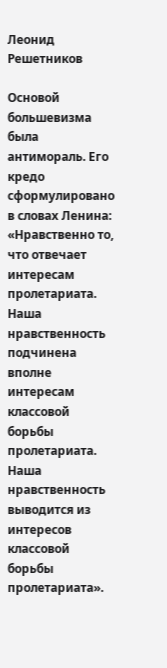Леонид Решетников

Основой большевизма была антимораль. Его кредо сформулировано в словах Ленина: «Нравственно то, что отвечает интересам пролетариата. Наша нравственность подчинена вполне интересам классовой борьбы пролетариата. Наша нравственность выводится из интересов классовой борьбы пролетариата».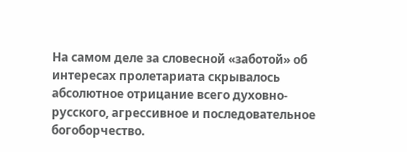На самом деле за словесной «заботой» об интересах пролетариата скрывалось абсолютное отрицание всего духовно-русского, агрессивное и последовательное богоборчество.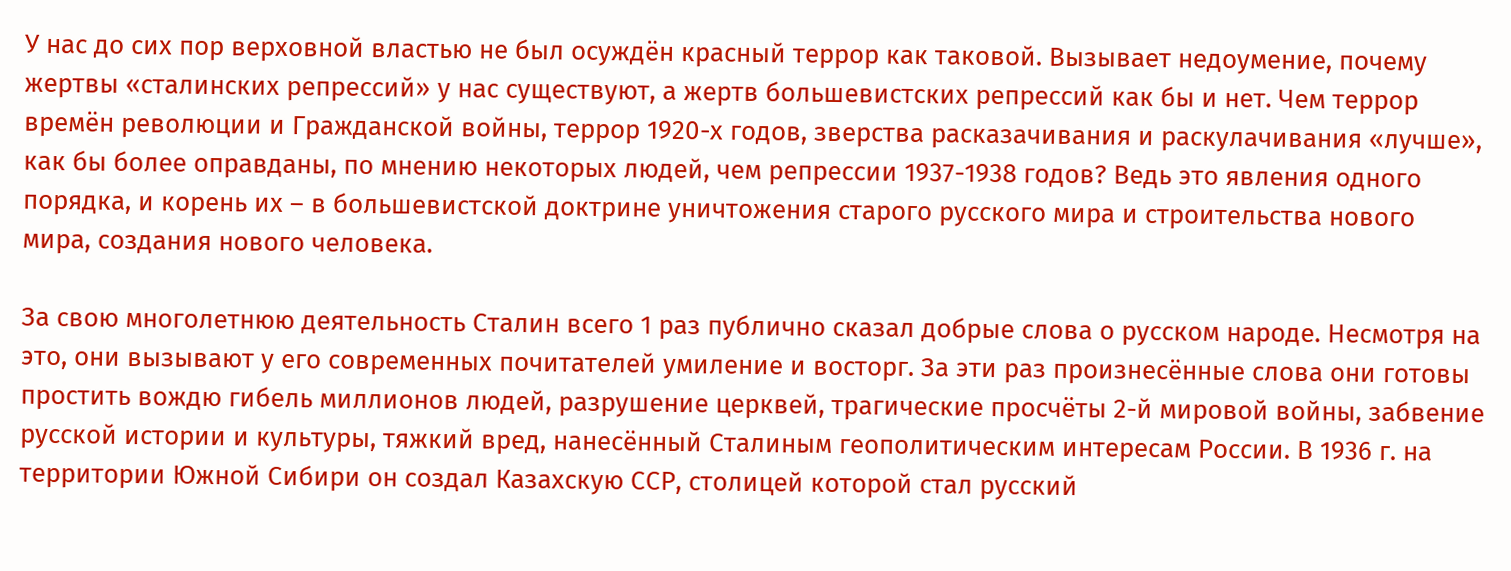У нас до сих пор верховной властью не был осуждён красный террор как таковой. Вызывает недоумение, почему жертвы «сталинских репрессий» у нас существуют, а жертв большевистских репрессий как бы и нет. Чем террор времён революции и Гражданской войны, террор 1920-х годов, зверства расказачивания и раскулачивания «лучше», как бы более оправданы, по мнению некоторых людей, чем репрессии 1937-1938 годов? Ведь это явления одного порядка, и корень их – в большевистской доктрине уничтожения старого русского мира и строительства нового мира, создания нового человека.

За свою многолетнюю деятельность Сталин всего 1 раз публично сказал добрые слова о русском народе. Несмотря на это, они вызывают у его современных почитателей умиление и восторг. За эти раз произнесённые слова они готовы простить вождю гибель миллионов людей, разрушение церквей, трагические просчёты 2-й мировой войны, забвение русской истории и культуры, тяжкий вред, нанесённый Сталиным геополитическим интересам России. В 1936 г. на территории Южной Сибири он создал Казахскую ССР, столицей которой стал русский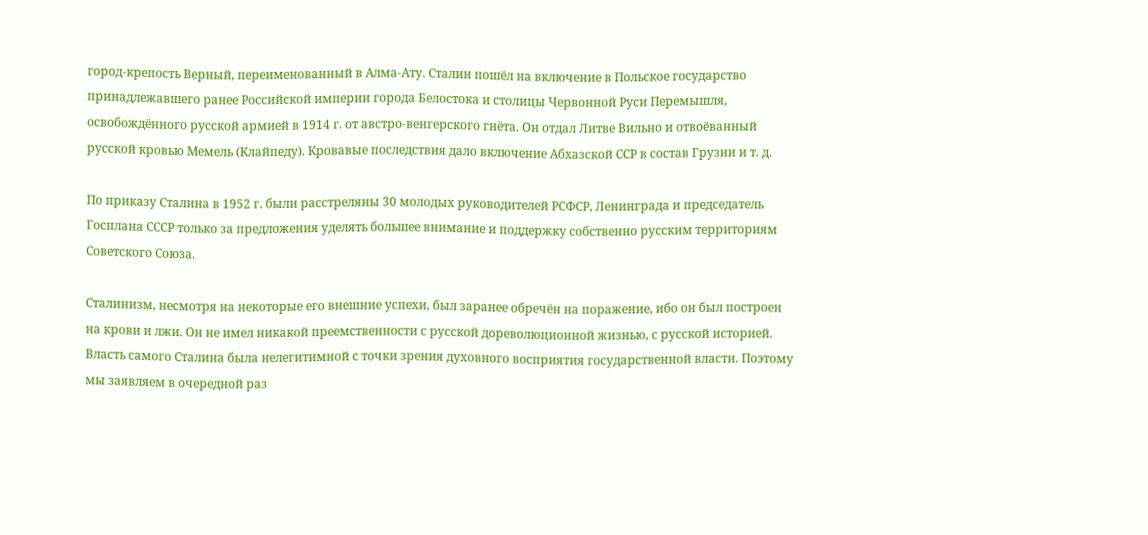город-крепость Верный, переименованный в Алма-Ату. Сталин пошёл на включение в Польское государство принадлежавшего ранее Российской империи города Белостока и столицы Червонной Руси Перемышля, освобождённого русской армией в 1914 г. от австро-венгерского гнёта. Он отдал Литве Вильно и отвоёванный русской кровью Мемель (Клайпеду). Кровавые последствия дало включение Абхазской ССР в состав Грузии и т. д.

По приказу Сталина в 1952 г. были расстреляны 30 молодых руководителей РСФСР, Ленинграда и председатель Госплана СССР только за предложения уделять большее внимание и поддержку собственно русским территориям Советского Союза.

Сталинизм, несмотря на некоторые его внешние успехи, был заранее обречён на поражение, ибо он был построен на крови и лжи. Он не имел никакой преемственности с русской дореволюционной жизнью, с русской историей. Власть самого Сталина была нелегитимной с точки зрения духовного восприятия государственной власти. Поэтому мы заявляем в очередной раз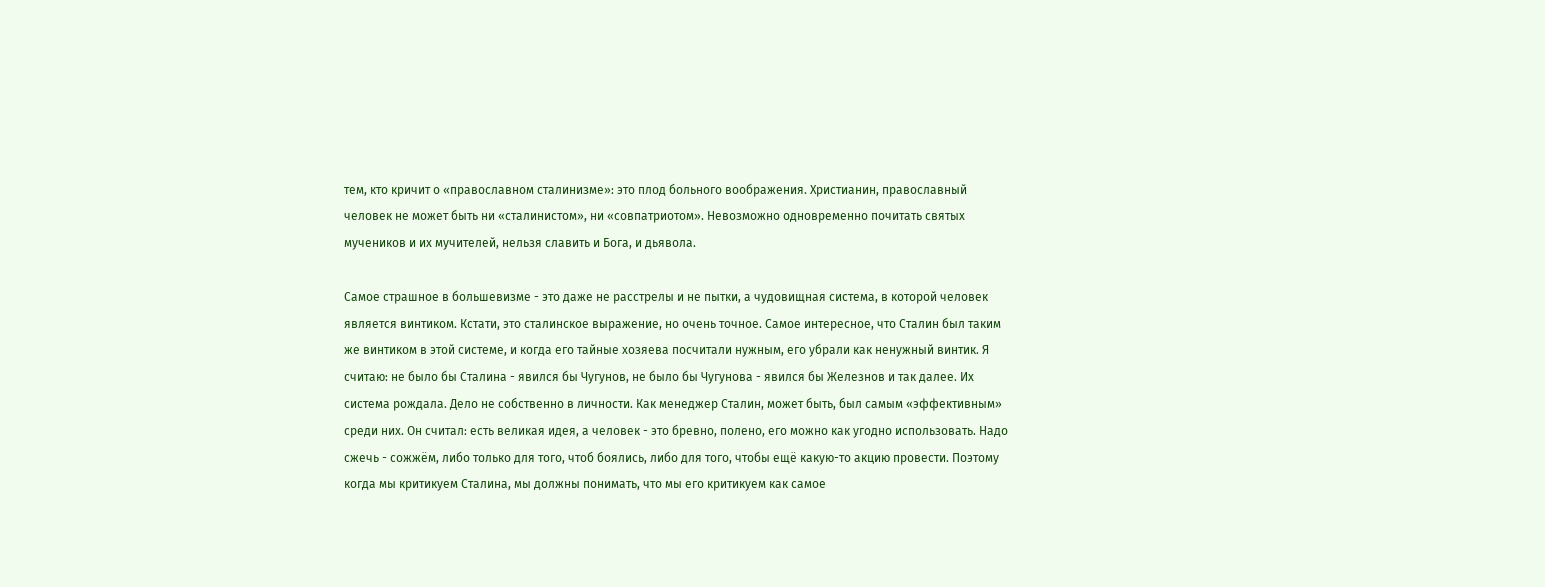тем, кто кричит о «православном сталинизме»: это плод больного воображения. Христианин, православный человек не может быть ни «сталинистом», ни «совпатриотом». Невозможно одновременно почитать святых мучеников и их мучителей, нельзя славить и Бога, и дьявола.

Самое страшное в большевизме - это даже не расстрелы и не пытки, а чудовищная система, в которой человек является винтиком. Кстати, это сталинское выражение, но очень точное. Самое интересное, что Сталин был таким же винтиком в этой системе, и когда его тайные хозяева посчитали нужным, его убрали как ненужный винтик. Я считаю: не было бы Сталина - явился бы Чугунов, не было бы Чугунова - явился бы Железнов и так далее. Их система рождала. Дело не собственно в личности. Как менеджер Сталин, может быть, был самым «эффективным» среди них. Он считал: есть великая идея, а человек - это бревно, полено, его можно как угодно использовать. Надо сжечь - сожжём, либо только для того, чтоб боялись, либо для того, чтобы ещё какую-то акцию провести. Поэтому когда мы критикуем Сталина, мы должны понимать, что мы его критикуем как самое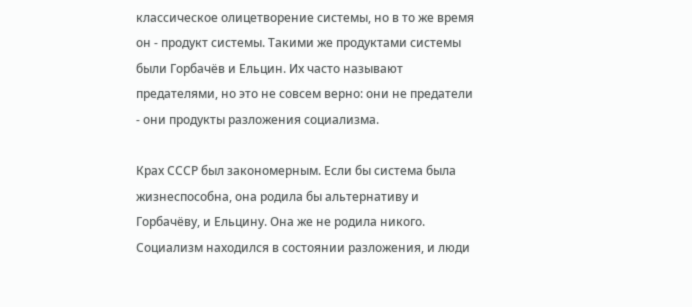классическое олицетворение системы, но в то же время он - продукт системы. Такими же продуктами системы были Горбачёв и Ельцин. Их часто называют предателями, но это не совсем верно: они не предатели - они продукты разложения социализма.

Крах СССР был закономерным. Если бы система была жизнеспособна, она родила бы альтернативу и Горбачёву, и Ельцину. Она же не родила никого. Социализм находился в состоянии разложения, и люди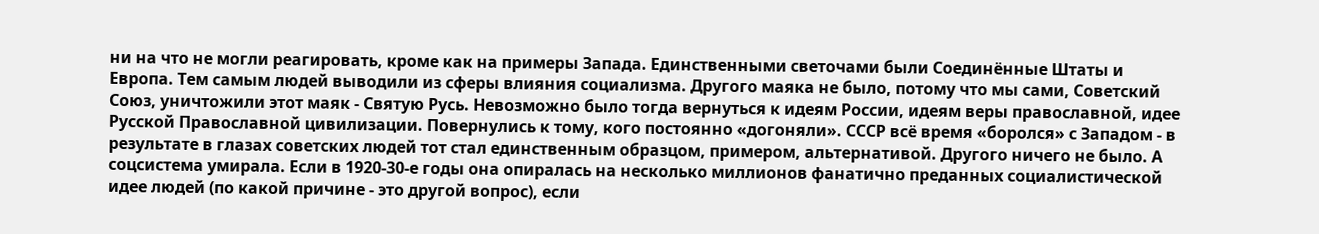ни на что не могли реагировать, кроме как на примеры Запада. Единственными светочами были Соединённые Штаты и Европа. Тем самым людей выводили из сферы влияния социализма. Другого маяка не было, потому что мы сами, Советский Союз, уничтожили этот маяк - Святую Русь. Невозможно было тогда вернуться к идеям России, идеям веры православной, идее Русской Православной цивилизации. Повернулись к тому, кого постоянно «догоняли». СССР всё время «боролся» с Западом - в результате в глазах советских людей тот стал единственным образцом, примером, альтернативой. Другого ничего не было. А соцсистема умирала. Если в 1920-30-е годы она опиралась на несколько миллионов фанатично преданных социалистической идее людей (по какой причине - это другой вопрос), если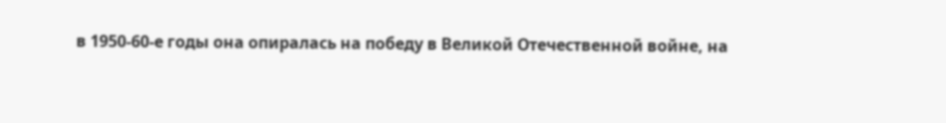в 1950-60-е годы она опиралась на победу в Великой Отечественной войне, на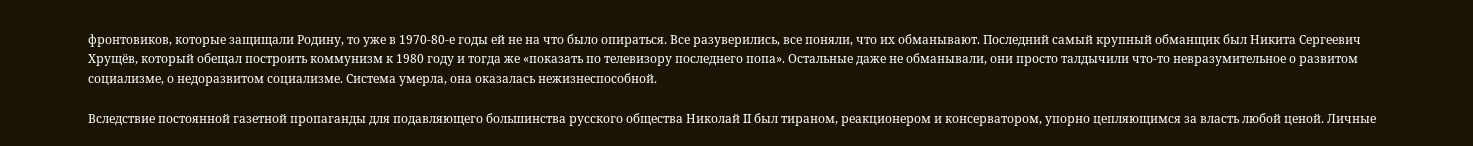фронтовиков, которые защищали Родину, то уже в 1970-80-е годы ей не на что было опираться. Все разуверились, все поняли, что их обманывают. Последний самый крупный обманщик был Никита Сергеевич Хрущёв, который обещал построить коммунизм к 1980 году и тогда же «показать по телевизору последнего попа». Остальные даже не обманывали, они просто талдычили что-то невразумительное о развитом социализме, о недоразвитом социализме. Система умерла, она оказалась нежизнеспособной.

Вследствие постоянной газетной пропаганды для подавляющего большинства русского общества Николай II был тираном, реакционером и консерватором, упорно цепляющимся за власть любой ценой. Личные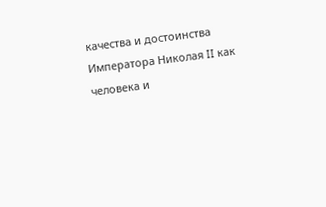качества и достоинства Императора Николая II как человека и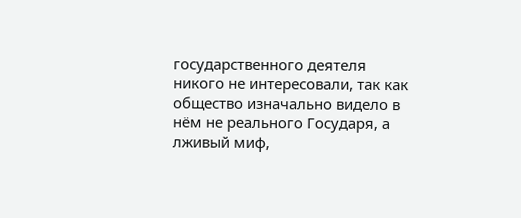государственного деятеля никого не интересовали, так как общество изначально видело в нём не реального Государя, а лживый миф,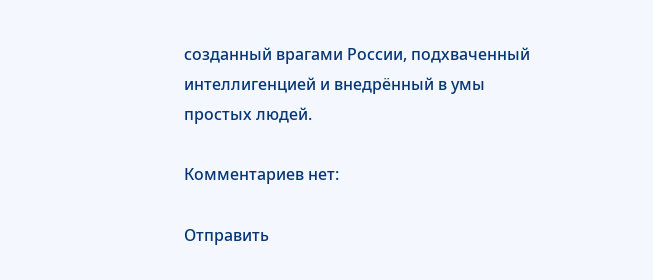созданный врагами России, подхваченный интеллигенцией и внедрённый в умы простых людей.

Комментариев нет:

Отправить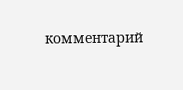комментарий